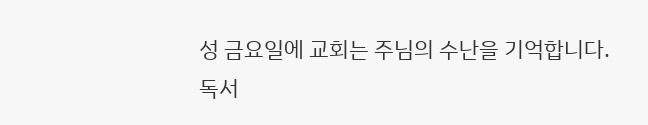성 금요일에 교회는 주님의 수난을 기억합니다.
독서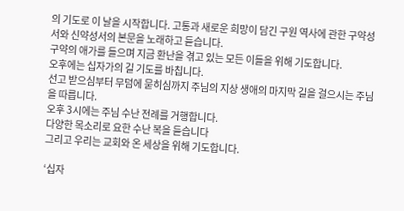의 기도로 이 날을 시작합니다. 고통과 새로운 희망이 담긴 구원 역사에 관한 구약성서와 신약성서의 본문을 노래하고 듣습니다.
구약의 애가를 들으며 지금 환난을 겪고 있는 모든 이들을 위해 기도합니다.
오후에는 십자가의 길 기도를 바칩니다.
선고 받으심부터 무덤에 묻히심까지 주님의 지상 생애의 마지막 길을 걸으시는 주님을 따릅니다.
오후 3시에는 주님 수난 전례를 거행합니다.
다양한 목소리로 요한 수난 복을 듣습니다
그리고 우리는 교회와 온 세상을 위해 기도합니다.

‘십자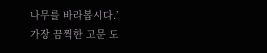나무를 바라봅시다.’
가장 끔찍한 고문 도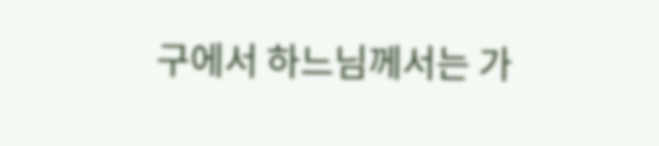구에서 하느님께서는 가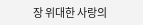장 위대한 사랑의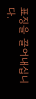표징을 끌어내십니다.